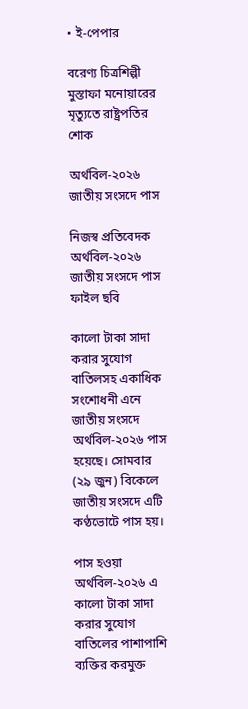• ই-পেপার

বরেণ্য চিত্রশিল্পী মুস্তাফা মনোয়ারের মৃত্যুতে রাষ্ট্রপতির শোক

অর্থবিল-২০২৬ জাতীয় সংসদে পাস

নিজস্ব প্রতিবেদক
অর্থবিল-২০২৬ জাতীয় সংসদে পাস
ফাইল ছবি

কালো টাকা সাদা করার সুযোগ বাতিলসহ একাধিক সংশোধনী এনে জাতীয় সংসদে অর্থবিল-২০২৬ পাস হয়েছে। সোমবার (২৯ জুন) বিকেলে জাতীয় সংসদে এটি কণ্ঠভোটে পাস হয়।

পাস হওয়া অর্থবিল-২০২৬ এ কালো টাকা সাদা করার সুযোগ বাতিলের পাশাপাশি ব্যক্তির করমুক্ত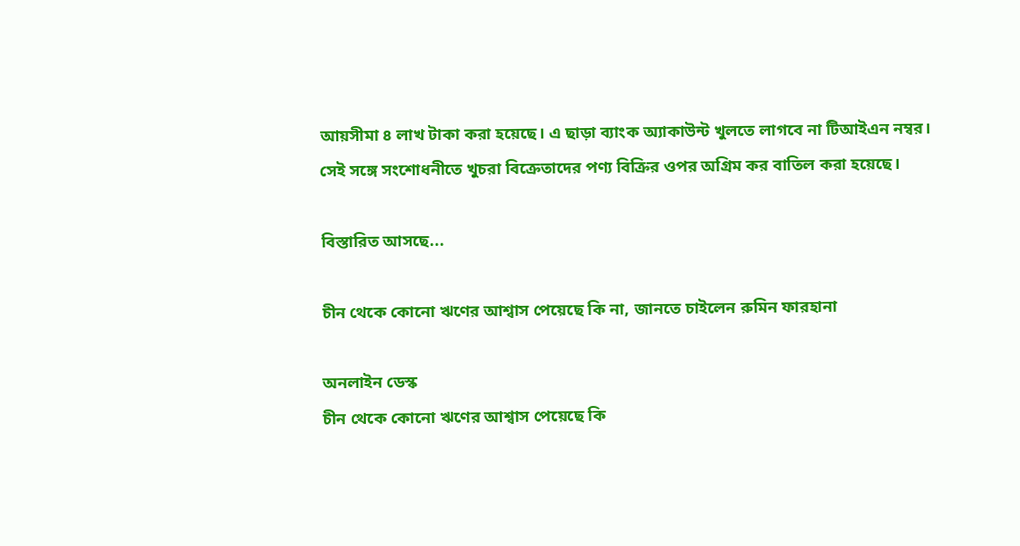আয়সীমা ৪ লাখ টাকা করা হয়েছে। এ ছাড়া ব্যাংক অ্যাকাউন্ট খুলতে লাগবে না টিআইএন নম্বর। সেই সঙ্গে সংশোধনীতে খুচরা বিক্রেতাদের পণ্য বিক্রির ওপর অগ্রিম কর বাতিল করা হয়েছে।

বিস্তারিত আসছে...

চীন থেকে কোনো ঋণের আশ্বাস পেয়েছে কি না, জানতে চাইলেন রুমিন ফারহানা

অনলাইন ডেস্ক
চীন থেকে কোনো ঋণের আশ্বাস পেয়েছে কি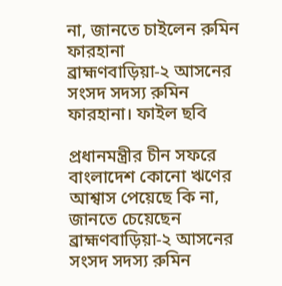না, জানতে চাইলেন রুমিন ফারহানা
ব্রাহ্মণবাড়িয়া-২ আসনের সংসদ সদস্য রুমিন ফারহানা। ফাইল ছবি

প্রধানমন্ত্রীর চীন সফরে বাংলাদেশ কোনো ঋণের আশ্বাস পেয়েছে কি না, জানতে চেয়েছেন ব্রাহ্মণবাড়িয়া-২ আসনের সংসদ সদস্য রুমিন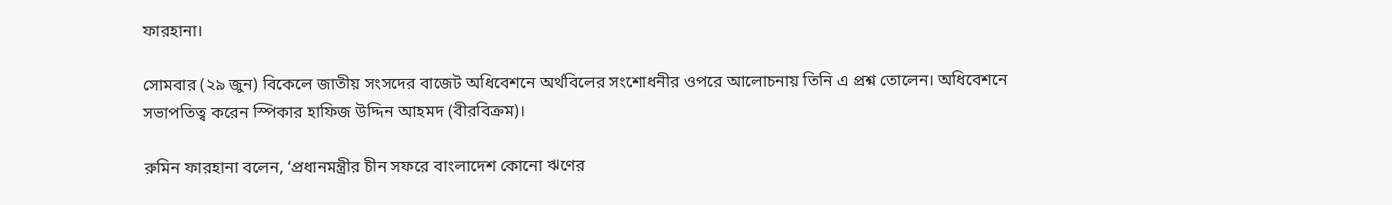ফারহানা।

সোমবার (২৯ জুন) বিকেলে জাতীয় সংসদের বাজেট অধিবেশনে অর্থবিলের সংশোধনীর ওপরে আলোচনায় তিনি এ প্রশ্ন তোলেন। অধিবেশনে সভাপতিত্ব করেন স্পিকার হাফিজ উদ্দিন আহমদ (বীরবিক্রম)।

রুমিন ফারহানা বলেন, ‘প্রধানমন্ত্রীর চীন সফরে বাংলাদেশ কোনো ঋণের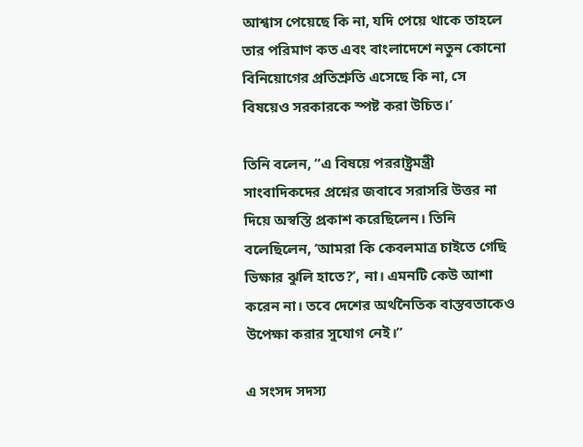আশ্বাস পেয়েছে কি না, যদি পেয়ে থাকে তাহলে তার পরিমাণ কত এবং বাংলাদেশে নতুন কোনো বিনিয়োগের প্রতিশ্রুতি এসেছে কি না, সে বিষয়েও সরকারকে স্পষ্ট করা উচিত।’

তিনি বলেন, “এ বিষয়ে পররাষ্ট্রমন্ত্রী সাংবাদিকদের প্রশ্নের জবাবে সরাসরি উত্তর না দিয়ে অস্বস্তি প্রকাশ করেছিলেন। তিনি বলেছিলেন, ‘আমরা কি কেবলমাত্র চাইতে গেছি ভিক্ষার ঝুলি হাতে?’, না। এমনটি কেউ আশা করেন না। তবে দেশের অর্থনৈতিক বাস্তবতাকেও উপেক্ষা করার সুযোগ নেই।”

এ সংসদ সদস্য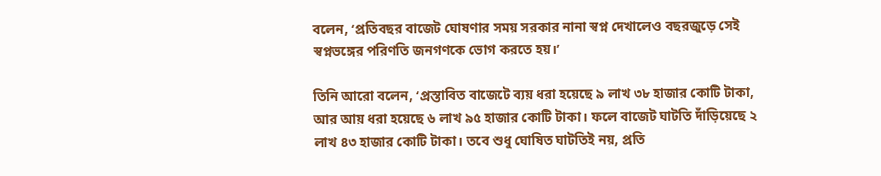বলেন, ‘প্রতিবছর বাজেট ঘোষণার সময় সরকার নানা স্বপ্ন দেখালেও বছরজুড়ে সেই স্বপ্নভঙ্গের পরিণতি জনগণকে ভোগ করতে হয়।’

তিনি আরো বলেন, ‘প্রস্তাবিত বাজেটে ব্যয় ধরা হয়েছে ৯ লাখ ৩৮ হাজার কোটি টাকা, আর আয় ধরা হয়েছে ৬ লাখ ৯৫ হাজার কোটি টাকা। ফলে বাজেট ঘাটতি দাঁড়িয়েছে ২ লাখ ৪৩ হাজার কোটি টাকা। তবে শুধু ঘোষিত ঘাটতিই নয়, প্রতি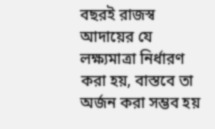বছরই রাজস্ব আদায়ের যে লক্ষ্যমাত্রা নির্ধারণ করা হয়, বাস্তবে তা অর্জন করা সম্ভব হয়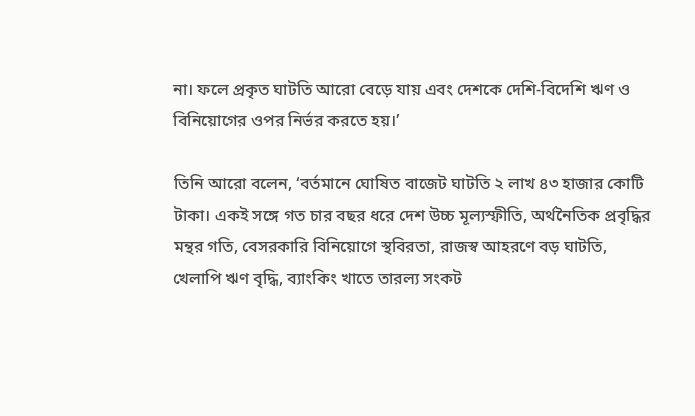না। ফলে প্রকৃত ঘাটতি আরো বেড়ে যায় এবং দেশকে দেশি-বিদেশি ঋণ ও বিনিয়োগের ওপর নির্ভর করতে হয়।’

তিনি আরো বলেন, ‘বর্তমানে ঘোষিত বাজেট ঘাটতি ২ লাখ ৪৩ হাজার কোটি টাকা। একই সঙ্গে গত চার বছর ধরে দেশ উচ্চ মূল্যস্ফীতি, অর্থনৈতিক প্রবৃদ্ধির মন্থর গতি, বেসরকারি বিনিয়োগে স্থবিরতা, রাজস্ব আহরণে বড় ঘাটতি, খেলাপি ঋণ বৃদ্ধি, ব্যাংকিং খাতে তারল্য সংকট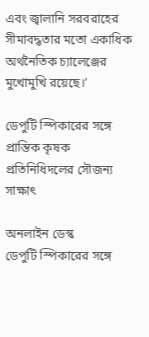এবং জ্বালানি সরবরাহের সীমাবদ্ধতার মতো একাধিক অর্থনৈতিক চ্যালেঞ্জের মুখোমুখি রয়েছে।’

ডেপুটি স্পিকারের সঙ্গে প্রান্তিক কৃষক প্রতিনিধিদলের সৌজন্য সাক্ষাৎ

অনলাইন ডেস্ক
ডেপুটি স্পিকারের সঙ্গে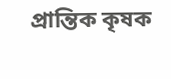প্রান্তিক কৃষক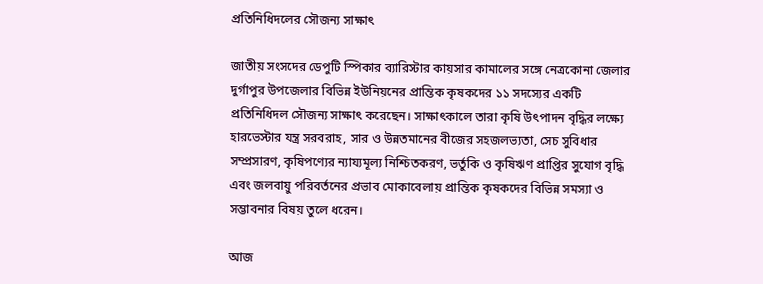প্রতিনিধিদলের সৌজন্য সাক্ষাৎ

জাতীয় সংসদের ডেপুটি স্পিকার ব্যারিস্টার কায়সার কামালের সঙ্গে নেত্রকোনা জেলার দুর্গাপুর উপজেলার বিভিন্ন ইউনিয়নের প্রান্তিক কৃষকদের ১১ সদস্যের একটি প্রতিনিধিদল সৌজন্য সাক্ষাৎ করেছেন। সাক্ষাৎকালে তারা কৃষি উৎপাদন বৃদ্ধির লক্ষ্যে হারভেস্টার যন্ত্র সরবরাহ, সার ও উন্নতমানের বীজের সহজলভ্যতা, সেচ সুবিধার সম্প্রসারণ, কৃষিপণ্যের ন্যায্যমূল্য নিশ্চিতকরণ, ভর্তুকি ও কৃষিঋণ প্রাপ্তির সুযোগ বৃদ্ধি এবং জলবায়ু পরিবর্তনের প্রভাব মোকাবেলায় প্রান্তিক কৃষকদের বিভিন্ন সমস্যা ও সম্ভাবনার বিষয় তুলে ধরেন।

আজ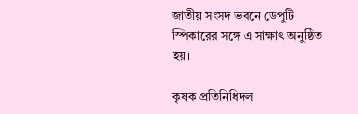জাতীয় সংসদ ভবনে ডেপুটি স্পিকারের সঙ্গে এ সাক্ষাৎ অনুষ্ঠিত হয়।

কৃষক প্রতিনিধিদল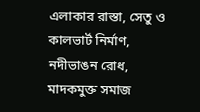এলাকার রাস্তা, সেতু ও কালভার্ট নির্মাণ, নদীভাঙন রোধ, মাদকমুক্ত সমাজ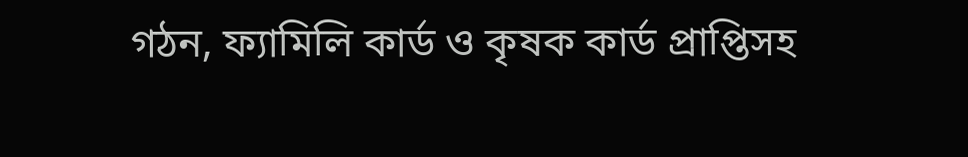গঠন, ফ্যামিলি কার্ড ও কৃষক কার্ড প্রাপ্তিসহ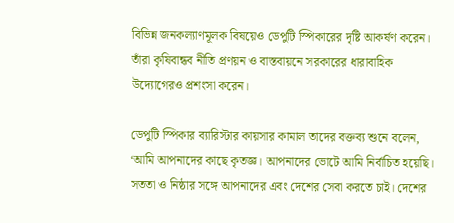বিভিন্ন জনকল্যাণমূলক বিষয়েও ডেপুটি স্পিকারের দৃষ্টি আকর্ষণ করেন। তাঁরা কৃষিবান্ধব নীতি প্রণয়ন ও বাস্তবায়নে সরকারের ধারাবাহিক উদ্যোগেরও প্রশংসা করেন।

ডেপুটি স্পিকার ব্যারিস্টার কায়সার কামাল তাদের বক্তব্য শুনে বলেন, ‘আমি আপনাদের কাছে কৃতজ্ঞ। আপনাদের ভোটে আমি নির্বাচিত হয়েছি। সততা ও নিষ্ঠার সঙ্গে আপনাদের এবং দেশের সেবা করতে চাই। দেশের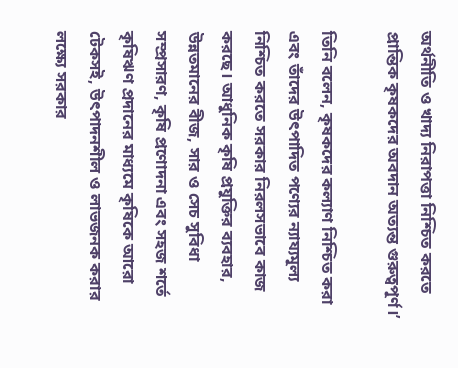অর্থনীতি ও খাদ্য নিরাপত্তা নিশ্চিত করতে প্রান্তিক কৃষকদের অবদান অত্যন্ত গুরুত্বপূর্ণ।’

তিনি বলেন, কৃষকদের কল্যাণ নিশ্চিত করা এবং তাঁদের উৎপাদিত পণ্যের ন্যায্যমূল্য নিশ্চিত করতে সরকার নিরলসভাবে কাজ করছে। আধুনিক কৃষি প্রযুক্তির ব্যবহার, উন্নতমানের বীজ, সার ও সেচ সুবিধা সম্প্রসারণ, কৃষি প্রণোদনা এবং সহজ শর্তে কৃষিঋণ প্রদানের মাধ্যমে কৃষিকে আরো টেকসই, উৎপাদনশীল ও লাভজনক করার লক্ষ্যে সরকার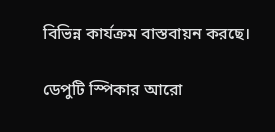বিভিন্ন কার্যক্রম বাস্তবায়ন করছে।

ডেপুটি স্পিকার আরো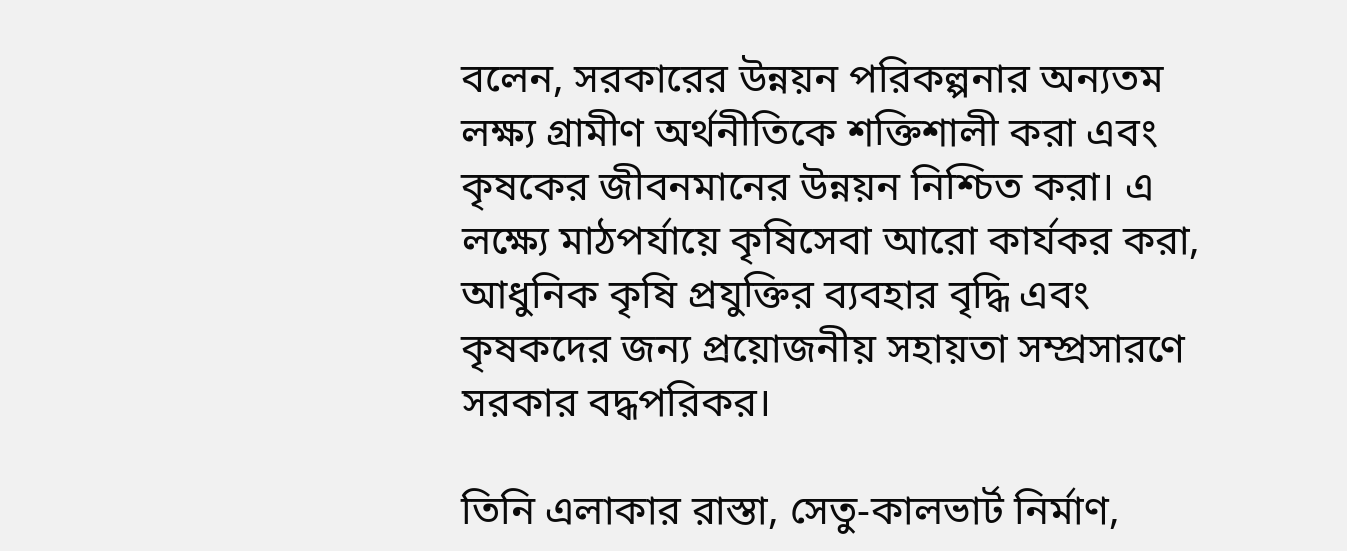বলেন, সরকারের উন্নয়ন পরিকল্পনার অন্যতম লক্ষ্য গ্রামীণ অর্থনীতিকে শক্তিশালী করা এবং কৃষকের জীবনমানের উন্নয়ন নিশ্চিত করা। এ লক্ষ্যে মাঠপর্যায়ে কৃষিসেবা আরো কার্যকর করা, আধুনিক কৃষি প্রযুক্তির ব্যবহার বৃদ্ধি এবং কৃষকদের জন্য প্রয়োজনীয় সহায়তা সম্প্রসারণে সরকার বদ্ধপরিকর।

তিনি এলাকার রাস্তা, সেতু-কালভার্ট নির্মাণ,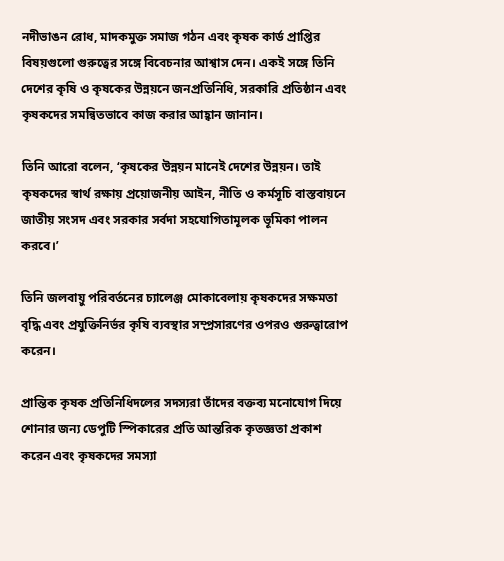নদীভাঙন রোধ, মাদকমুক্ত সমাজ গঠন এবং কৃষক কার্ড প্রাপ্তির বিষয়গুলো গুরুত্বের সঙ্গে বিবেচনার আশ্বাস দেন। একই সঙ্গে তিনি দেশের কৃষি ও কৃষকের উন্নয়নে জনপ্রতিনিধি, সরকারি প্রতিষ্ঠান এবং কৃষকদের সমন্বিতভাবে কাজ করার আহ্বান জানান।

তিনি আরো বলেন, ‘কৃষকের উন্নয়ন মানেই দেশের উন্নয়ন। তাই কৃষকদের স্বার্থ রক্ষায় প্রয়োজনীয় আইন, নীতি ও কর্মসূচি বাস্তবায়নে জাতীয় সংসদ এবং সরকার সর্বদা সহযোগিতামূলক ভূমিকা পালন করবে।’

তিনি জলবায়ু পরিবর্তনের চ্যালেঞ্জ মোকাবেলায় কৃষকদের সক্ষমতা বৃদ্ধি এবং প্রযুক্তিনির্ভর কৃষি ব্যবস্থার সম্প্রসারণের ওপরও গুরুত্বারোপ করেন।

প্রান্তিক কৃষক প্রতিনিধিদলের সদস্যরা তাঁদের বক্তব্য মনোযোগ দিয়ে শোনার জন্য ডেপুটি স্পিকারের প্রতি আন্তরিক কৃতজ্ঞতা প্রকাশ করেন এবং কৃষকদের সমস্যা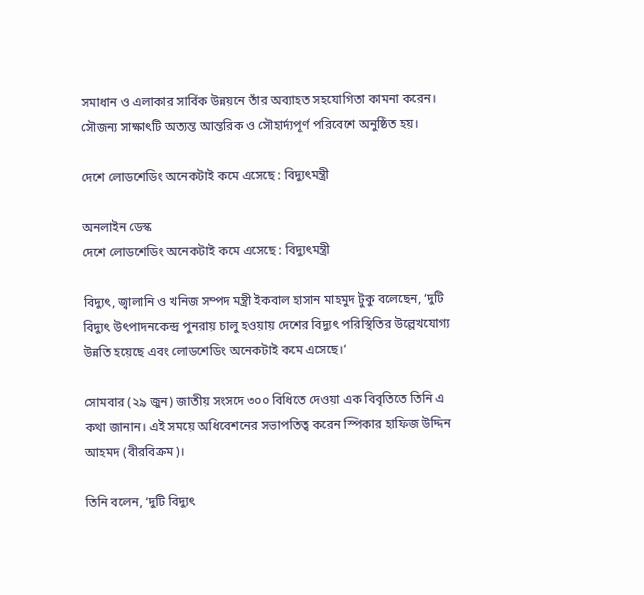সমাধান ও এলাকার সার্বিক উন্নয়নে তাঁর অব্যাহত সহযোগিতা কামনা করেন। সৌজন্য সাক্ষাৎটি অত্যন্ত আন্তরিক ও সৌহার্দ্যপূর্ণ পরিবেশে অনুষ্ঠিত হয়।

দেশে লোডশেডিং অনেকটাই কমে এসেছে : বিদ্যুৎমন্ত্রী

অনলাইন ডেস্ক
দেশে লোডশেডিং অনেকটাই কমে এসেছে : বিদ্যুৎমন্ত্রী

বিদ্যুৎ, জ্বালানি ও খনিজ সম্পদ মন্ত্রী ইকবাল হাসান মাহমুদ টুকু বলেছেন, ‘দুটি বিদ্যুৎ উৎপাদনকেন্দ্র পুনরায় চালু হওয়ায় দেশের বিদ্যুৎ পরিস্থিতির উল্লেখযোগ্য উন্নতি হয়েছে এবং লোডশেডিং অনেকটাই কমে এসেছে।’

সোমবার (২৯ জুন) জাতীয় সংসদে ৩০০ বিধিতে দেওয়া এক বিবৃতিতে তিনি এ কথা জানান। এই সময়ে অধিবেশনের সভাপতিত্ব করেন স্পিকার হাফিজ উদ্দিন আহমদ (বীরবিক্রম)।

তিনি বলেন, ‘দুটি বিদ্যুৎ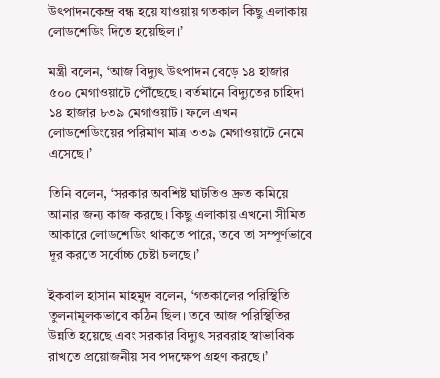উৎপাদনকেন্দ্র বন্ধ হয়ে যাওয়ায় গতকাল কিছু এলাকায় লোডশেডিং দিতে হয়েছিল।’

মন্ত্রী বলেন, ‘আজ বিদ্যুৎ উৎপাদন বেড়ে ১৪ হাজার ৫০০ মেগাওয়াটে পৌঁছেছে। বর্তমানে বিদ্যুতের চাহিদা ১৪ হাজার ৮৩৯ মেগাওয়াট। ফলে এখন লোডশেডিংয়ের পরিমাণ মাত্র ৩৩৯ মেগাওয়াটে নেমে এসেছে।’

তিনি বলেন, ‘সরকার অবশিষ্ট ঘাটতিও দ্রুত কমিয়ে আনার জন্য কাজ করছে। কিছু এলাকায় এখনো সীমিত আকারে লোডশেডিং থাকতে পারে, তবে তা সম্পূর্ণভাবে দূর করতে সর্বোচ্চ চেষ্টা চলছে।’

ইকবাল হাসান মাহমুদ বলেন, ‘গতকালের পরিস্থিতি তুলনামূলকভাবে কঠিন ছিল। তবে আজ পরিস্থিতির উন্নতি হয়েছে এবং সরকার বিদ্যুৎ সরবরাহ স্বাভাবিক রাখতে প্রয়োজনীয় সব পদক্ষেপ গ্রহণ করছে।’